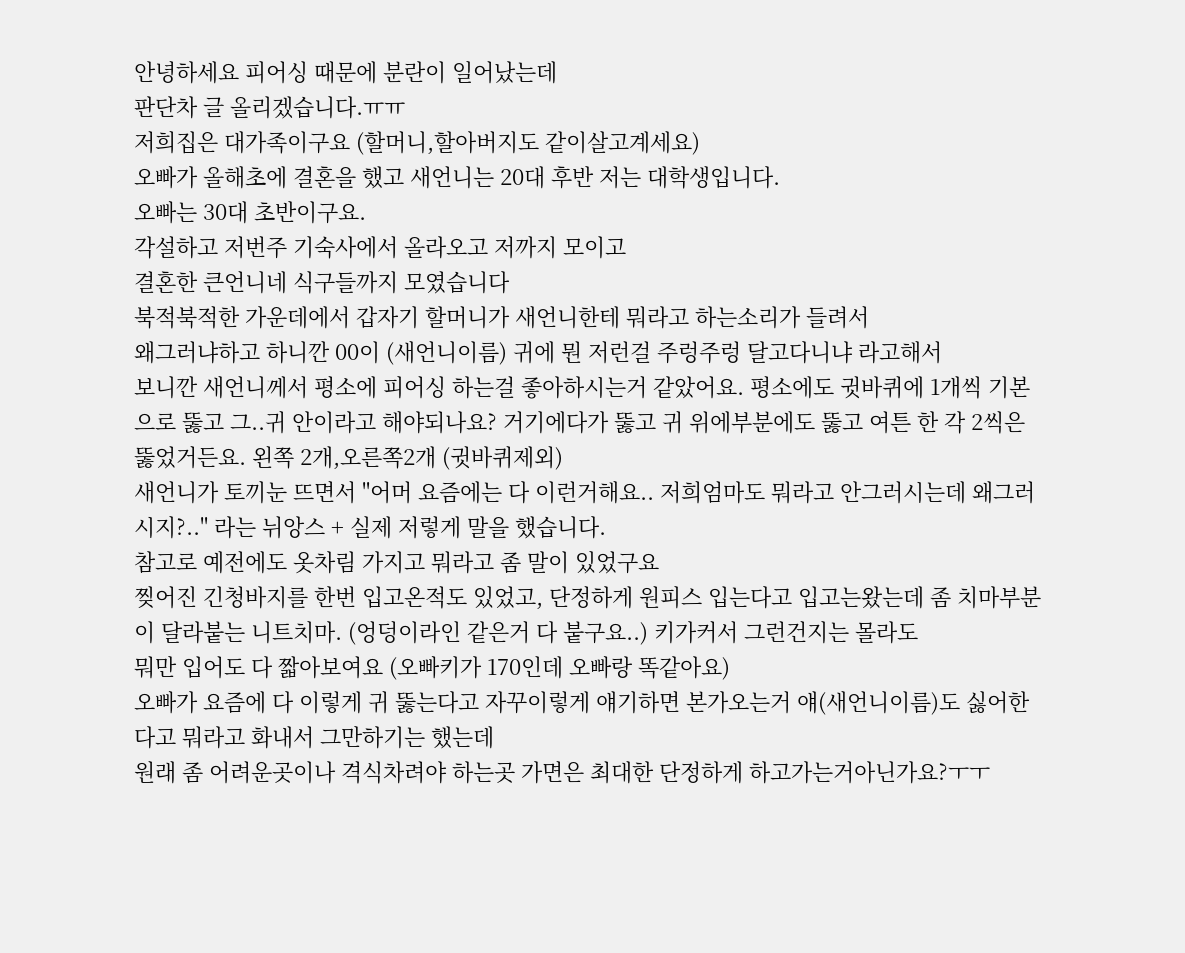안녕하세요 피어싱 때문에 분란이 일어났는데
판단차 글 올리겠습니다.ㅠㅠ
저희집은 대가족이구요 (할머니,할아버지도 같이살고계세요)
오빠가 올해초에 결혼을 했고 새언니는 20대 후반 저는 대학생입니다.
오빠는 30대 초반이구요.
각설하고 저번주 기숙사에서 올라오고 저까지 모이고
결혼한 큰언니네 식구들까지 모였습니다
북적북적한 가운데에서 갑자기 할머니가 새언니한테 뭐라고 하는소리가 들려서
왜그러냐하고 하니깐 00이 (새언니이름) 귀에 뭔 저런걸 주렁주렁 달고다니냐 라고해서
보니깐 새언니께서 평소에 피어싱 하는걸 좋아하시는거 같았어요. 평소에도 귓바퀴에 1개씩 기본
으로 뚫고 그..귀 안이라고 해야되나요? 거기에다가 뚫고 귀 위에부분에도 뚫고 여튼 한 각 2씩은
뚫었거든요. 왼쪽 2개,오른쪽2개 (귓바퀴제외)
새언니가 토끼눈 뜨면서 "어머 요즘에는 다 이런거해요.. 저희엄마도 뭐라고 안그러시는데 왜그러
시지?.." 라는 뉘앙스 + 실제 저렇게 말을 했습니다.
참고로 예전에도 옷차림 가지고 뭐라고 좀 말이 있었구요
찢어진 긴청바지를 한번 입고온적도 있었고, 단정하게 원피스 입는다고 입고는왔는데 좀 치마부분
이 달라붙는 니트치마. (엉덩이라인 같은거 다 붙구요..) 키가커서 그런건지는 몰라도
뭐만 입어도 다 짧아보여요 (오빠키가 170인데 오빠랑 똑같아요)
오빠가 요즘에 다 이렇게 귀 뚫는다고 자꾸이렇게 얘기하면 본가오는거 얘(새언니이름)도 싫어한
다고 뭐라고 화내서 그만하기는 했는데
원래 좀 어려운곳이나 격식차려야 하는곳 가면은 최대한 단정하게 하고가는거아닌가요?ㅜㅜ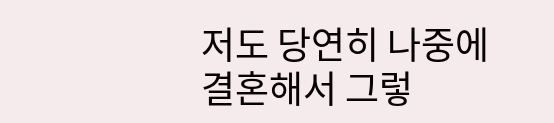저도 당연히 나중에 결혼해서 그렇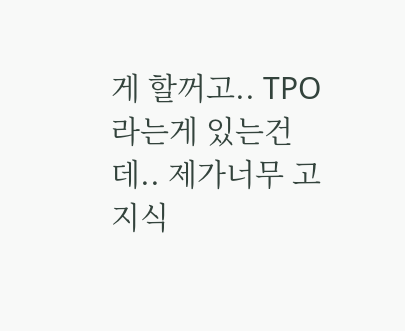게 할꺼고.. TPO라는게 있는건데.. 제가너무 고지식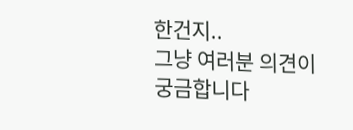한건지..
그냥 여러분 의견이 궁금합니다